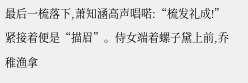最后一梳落下,萧知涵高声唱喏:“梳发礼成!”
紧接着便是“描眉”。侍女端着螺子黛上前,乔稚渔拿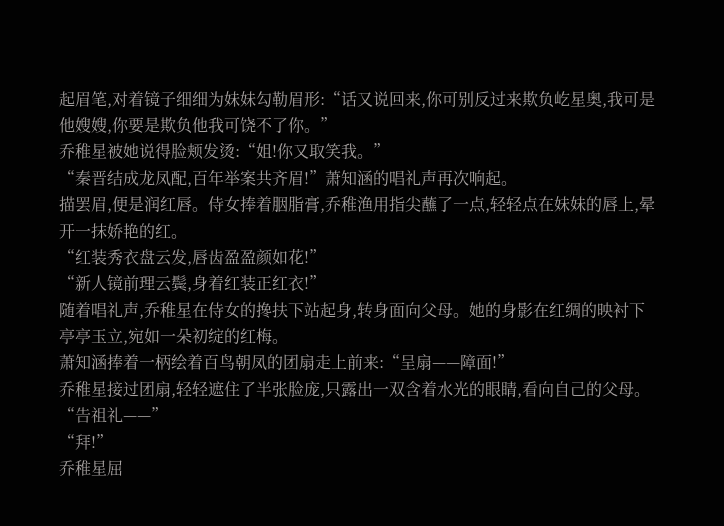起眉笔,对着镜子细细为妹妹勾勒眉形:“话又说回来,你可别反过来欺负屹星奥,我可是他嫂嫂,你要是欺负他我可饶不了你。”
乔稚星被她说得脸颊发烫:“姐!你又取笑我。”
“秦晋结成龙凤配,百年举案共齐眉!”萧知涵的唱礼声再次响起。
描罢眉,便是润红唇。侍女捧着胭脂膏,乔稚渔用指尖蘸了一点,轻轻点在妹妹的唇上,晕开一抹娇艳的红。
“红装秀衣盘云发,唇齿盈盈颜如花!”
“新人镜前理云鬓,身着红装正红衣!”
随着唱礼声,乔稚星在侍女的搀扶下站起身,转身面向父母。她的身影在红绸的映衬下亭亭玉立,宛如一朵初绽的红梅。
萧知涵捧着一柄绘着百鸟朝凤的团扇走上前来:“呈扇——障面!”
乔稚星接过团扇,轻轻遮住了半张脸庞,只露出一双含着水光的眼睛,看向自己的父母。
“告祖礼——”
“拜!”
乔稚星屈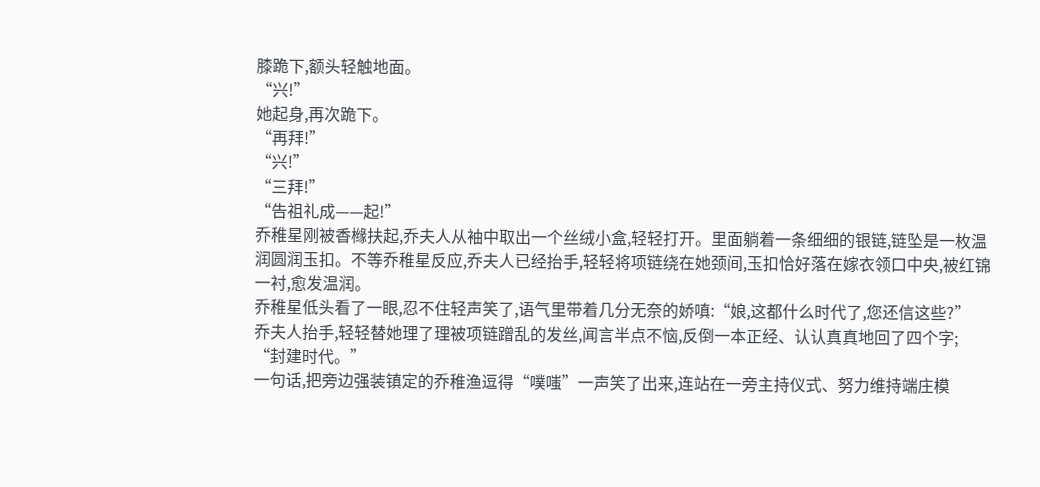膝跪下,额头轻触地面。
“兴!”
她起身,再次跪下。
“再拜!”
“兴!”
“三拜!”
“告祖礼成——起!”
乔稚星刚被香橼扶起,乔夫人从袖中取出一个丝绒小盒,轻轻打开。里面躺着一条细细的银链,链坠是一枚温润圆润玉扣。不等乔稚星反应,乔夫人已经抬手,轻轻将项链绕在她颈间,玉扣恰好落在嫁衣领口中央,被红锦一衬,愈发温润。
乔稚星低头看了一眼,忍不住轻声笑了,语气里带着几分无奈的娇嗔:“娘,这都什么时代了,您还信这些?”
乔夫人抬手,轻轻替她理了理被项链蹭乱的发丝,闻言半点不恼,反倒一本正经、认认真真地回了四个字;
“封建时代。”
一句话,把旁边强装镇定的乔稚渔逗得“噗嗤”一声笑了出来,连站在一旁主持仪式、努力维持端庄模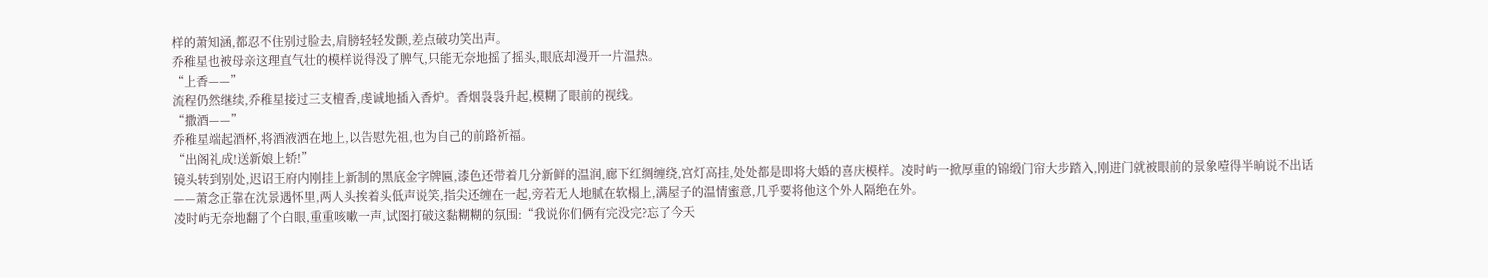样的萧知涵,都忍不住别过脸去,肩膀轻轻发颤,差点破功笑出声。
乔稚星也被母亲这理直气壮的模样说得没了脾气,只能无奈地摇了摇头,眼底却漫开一片温热。
“上香——”
流程仍然继续,乔稚星接过三支檀香,虔诚地插入香炉。香烟袅袅升起,模糊了眼前的视线。
“撒酒——”
乔稚星端起酒杯,将酒液洒在地上,以告慰先祖,也为自己的前路祈福。
“出阁礼成!送新娘上轿!”
镜头转到别处,迟诏王府内刚挂上新制的黑底金字牌匾,漆色还带着几分新鲜的温润,廊下红绸缠绕,宫灯高挂,处处都是即将大婚的喜庆模样。凌时屿一掀厚重的锦缎门帘大步踏入,刚进门就被眼前的景象噎得半晌说不出话——萧念正靠在沈景遇怀里,两人头挨着头低声说笑,指尖还缠在一起,旁若无人地腻在软榻上,满屋子的温情蜜意,几乎要将他这个外人隔绝在外。
凌时屿无奈地翻了个白眼,重重咳嗽一声,试图打破这黏糊糊的氛围:“我说你们俩有完没完?忘了今天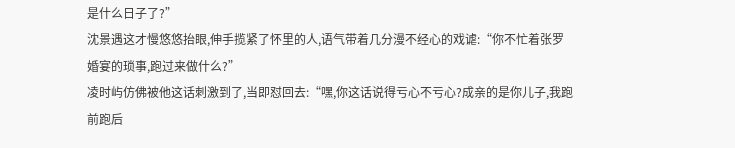是什么日子了?”
沈景遇这才慢悠悠抬眼,伸手揽紧了怀里的人,语气带着几分漫不经心的戏谑:“你不忙着张罗婚宴的琐事,跑过来做什么?”
凌时屿仿佛被他这话刺激到了,当即怼回去:“嘿,你这话说得亏心不亏心?成亲的是你儿子,我跑前跑后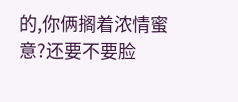的,你俩搁着浓情蜜意?还要不要脸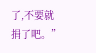了,不要就捐了吧。”